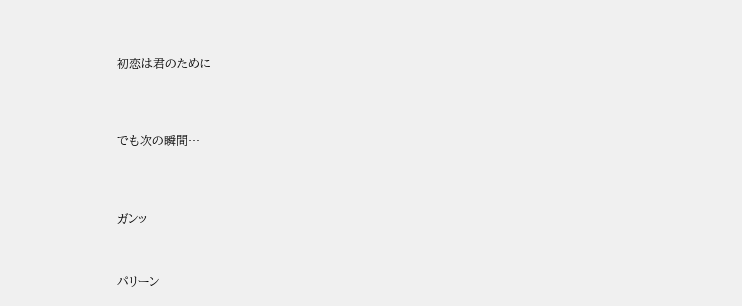初恋は君のために




でも次の瞬間…




ガンッ



パリーン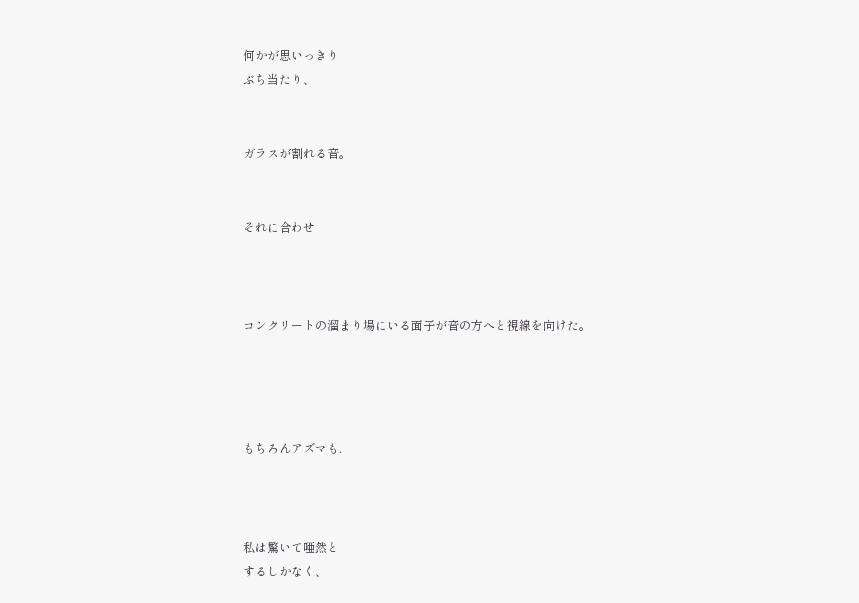何かが思いっきり
ぶち当たり、


ガラスが割れる音。


それに合わせ



コンクリートの溜まり場にいる面子が音の方へと視線を向けた。




もちろんアズマも.



私は驚いて唖然と
するしかなく、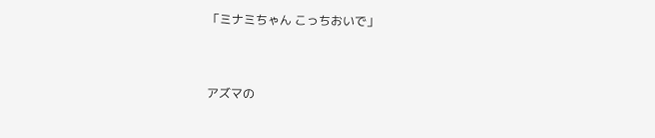「ミナミちゃん こっちおいで」



アズマの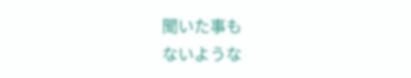聞いた事も
ないような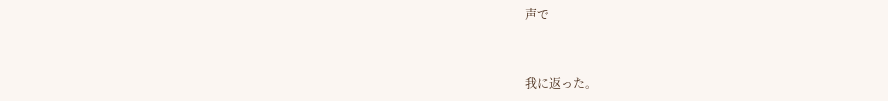声で


我に返った。